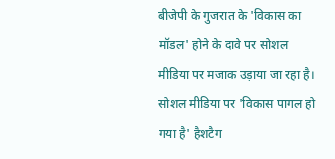बीजेपी के गुजरात के 'विकास का मॉडल' होने के दावे पर सोशल मीडिया पर मजाक उड़ाया जा रहा है।
सोशल मीडिया पर 'विकास पागल हो गया है' हैशटैग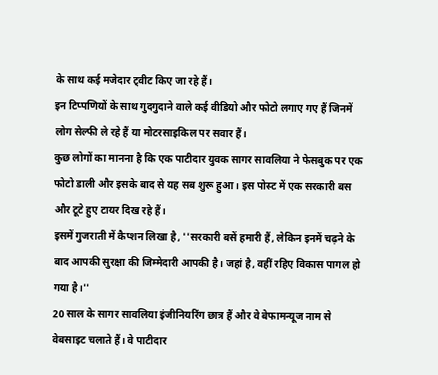के साथ कई मजेदार ट्वीट किए जा रहे हैं।
इन टिप्पणियों के साथ गुदगुदाने वाले कई वीडियो और फोटो लगाए गए हैं जिनमें लोग सेल्फी ले रहे हैं या मोटरसाइकिल पर सवार हैं।
कुछ लोगों का मानना है कि एक पाटीदार युवक सागर सावलिया ने फेसबुक पर एक फोटो डाली और इसके बाद से यह सब शुरू हुआ। इस पोस्ट में एक सरकारी बस और टूटे हुए टायर दिख रहे हैं।
इसमें गुजराती में कैप्शन लिखा है, ''सरकारी बसें हमारी हैं, लेकिन इनमें चढ़ने के बाद आपकी सुरक्षा की जिम्मेदारी आपकी है। जहां है, वहीं रहिए विकास पागल हो गया है।''
20 साल के सागर सावलिया इंजीनियरिंग छात्र हैं और वे बेफामन्यूज नाम से वेबसाइट चलाते हैं। वे पाटीदार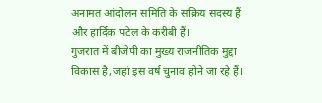अनामत आंदोलन समिति के सक्रिय सदस्य हैं और हार्दिक पटेल के करीबी हैं।
गुजरात में बीजेपी का मुख्य राजनीतिक मुद्दा विकास है,जहां इस वर्ष चुनाव होने जा रहे हैं।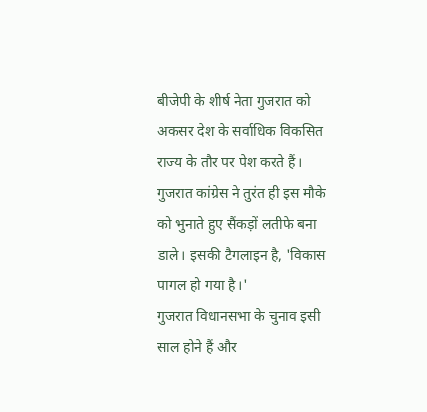बीजेपी के शीर्ष नेता गुजरात को अकसर देश के सर्वाधिक विकसित राज्य के तौर पर पेश करते हैं।
गुजरात कांग्रेस ने तुरंत ही इस मौके को भुनाते हुए सैंकड़ों लतीफे बना डाले। इसकी टैगलाइन है, 'विकास पागल हो गया है।'
गुजरात विधानसभा के चुनाव इसी साल होने हैं और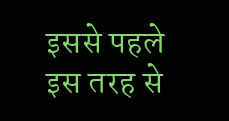इससे पहले इस तरह से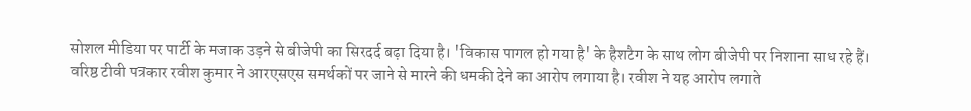सोशल मीडिया पर पार्टी के मजाक उड़ने से बीजेपी का सिरदर्द बढ़ा दिया है। 'विकास पागल हो गया है' के हैशटैग के साथ लोग बीजेपी पर निशाना साध रहे हैं।
वरिष्ठ टीवी पत्रकार रवीश कुमार ने आरएसएस समर्थकों पर जाने से मारने की धमकी देने का आरोप लगाया है। रवीश ने यह आरोप लगाते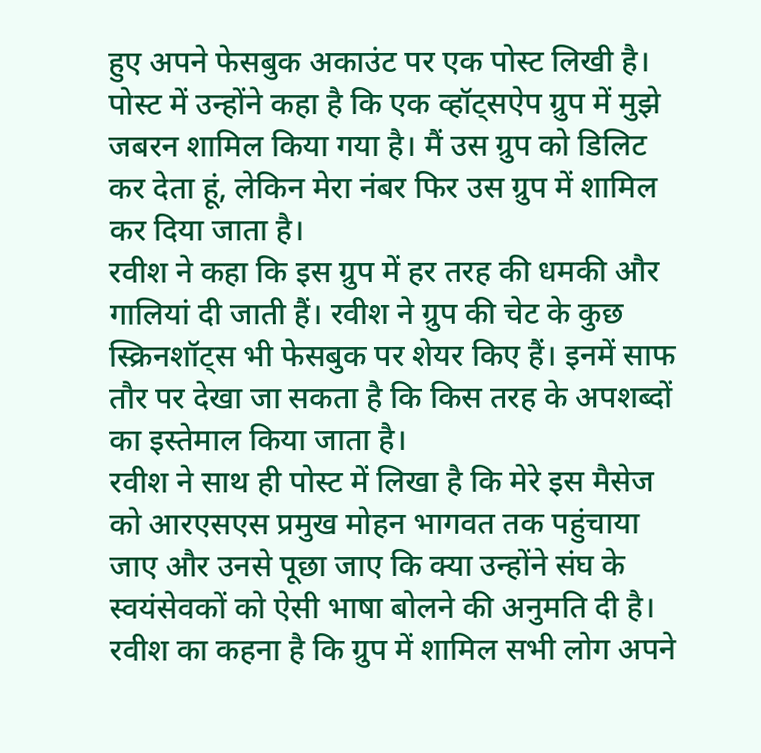हुए अपने फेसबुक अकाउंट पर एक पोस्ट लिखी है।
पोस्ट में उन्होंने कहा है कि एक व्हॉट्सऐप ग्रुप में मुझे जबरन शामिल किया गया है। मैं उस ग्रुप को डिलिट कर देता हूं, लेकिन मेरा नंबर फिर उस ग्रुप में शामिल कर दिया जाता है।
रवीश ने कहा कि इस ग्रुप में हर तरह की धमकी और गालियां दी जाती हैं। रवीश ने ग्रुप की चेट के कुछ स्क्रिनशॉट्स भी फेसबुक पर शेयर किए हैं। इनमें साफ तौर पर देखा जा सकता है कि किस तरह के अपशब्दों का इस्तेमाल किया जाता है।
रवीश ने साथ ही पोस्ट में लिखा है कि मेरे इस मैसेज को आरएसएस प्रमुख मोहन भागवत तक पहुंचाया जाए और उनसे पूछा जाए कि क्या उन्होंने संघ के स्वयंसेवकों को ऐसी भाषा बोलने की अनुमति दी है।
रवीश का कहना है कि ग्रुप में शामिल सभी लोग अपने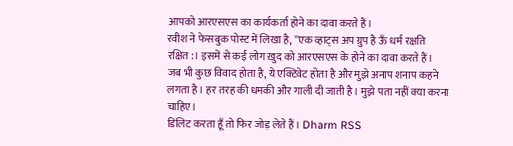आपको आरएसएस का कार्यकर्ता होने का दावा करते हैं।
रवीश ने फेसबुक पोस्ट में लिखा है, ''एक व्हाट्स अप ग्रुप है ऊँ धर्म रक्षति रक्षित:। इसमें से कई लोग ख़ुद को आरएसएस के होने का दावा करते हैं।
जब भी कुछ विवाद होता है, ये एक्टिवेट होता है और मुझे अनाप शनाप कहने लगता है। हर तरह की धमकी और गाली दी जाती है। मुझे पता नहीं क्या करना चाहिए।
डिलिट करता हूँ तो फिर जोड़ लेते हैं। Dharm RSS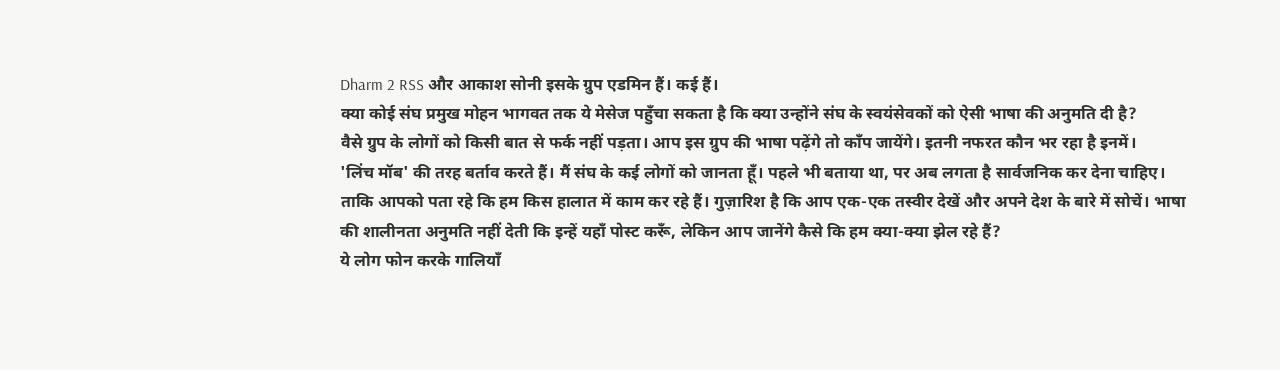Dharm 2 RSS और आकाश सोनी इसके ग्रुप एडमिन हैं। कई हैं।
क्या कोई संघ प्रमुख मोहन भागवत तक ये मेसेज पहुँचा सकता है कि क्या उन्होंने संघ के स्वयंसेवकों को ऐसी भाषा की अनुमति दी है?
वैसे ग्रुप के लोगों को किसी बात से फर्क नहीं पड़ता। आप इस ग्रुप की भाषा पढ़ेंगे तो काँप जायेंगे। इतनी नफरत कौन भर रहा है इनमें।
'लिंच मॉब' की तरह बर्ताव करते हैं। मैं संघ के कई लोगों को जानता हूँ। पहले भी बताया था, पर अब लगता है सार्वजनिक कर देना चाहिए।
ताकि आपको पता रहे कि हम किस हालात में काम कर रहे हैं। गुज़ारिश है कि आप एक-एक तस्वीर देखें और अपने देश के बारे में सोचें। भाषा की शालीनता अनुमति नहीं देती कि इन्हें यहाँ पोस्ट करूँ, लेकिन आप जानेंगे कैसे कि हम क्या-क्या झेल रहे हैं?
ये लोग फोन करके गालियाँ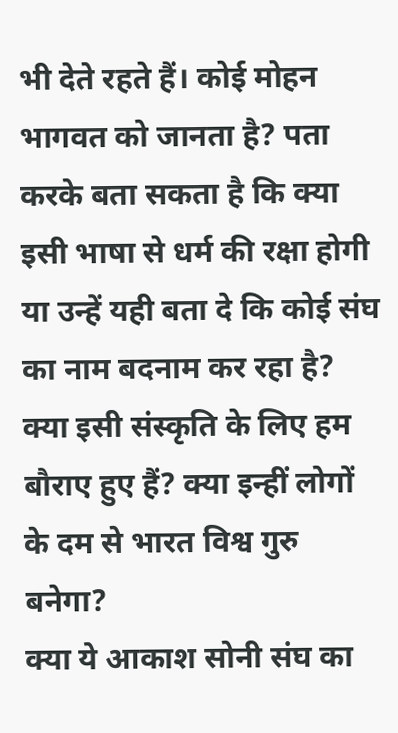भी देते रहते हैं। कोई मोहन भागवत को जानता है? पता करके बता सकता है कि क्या इसी भाषा से धर्म की रक्षा होगी या उन्हें यही बता दे कि कोई संघ का नाम बदनाम कर रहा है?
क्या इसी संस्कृति के लिए हम बौराए हुए हैं? क्या इन्हीं लोगों के दम से भारत विश्व गुरु बनेगा?
क्या ये आकाश सोनी संघ का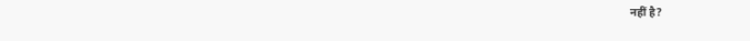नहीं है?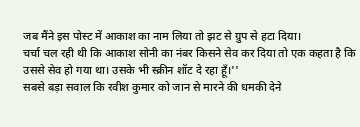जब मैंने इस पोस्ट में आकाश का नाम लिया तो झट से ग्रुप से हटा दिया।
चर्चा चल रही थी कि आकाश सोनी का नंबर किसने सेव कर दिया तो एक कहता है कि उससे सेव हो गया था। उसके भी स्क्रीन शॉट दे रहा हूँ।''
सबसे बड़ा सवाल कि रवीश कुमार को जान से मारने की धमकी देने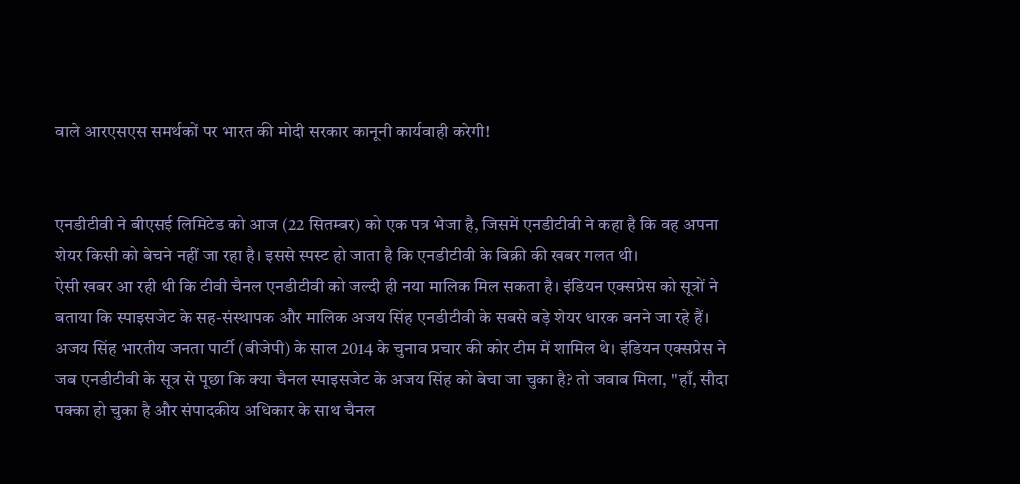वाले आरएसएस समर्थकों पर भारत की मोदी सरकार कानूनी कार्यवाही करेगी!


एनडीटीवी ने बीएसई लिमिटेड को आज (22 सितम्बर) को एक पत्र भेजा है, जिसमें एनडीटीवी ने कहा है कि वह अपना शेयर किसी को बेचने नहीं जा रहा है। इससे स्पस्ट हो जाता है कि एनडीटीवी के बिक्री की खबर गलत थी।
ऐसी खबर आ रही थी कि टीवी चैनल एनडीटीवी को जल्दी ही नया मालिक मिल सकता है। इंडियन एक्सप्रेस को सूत्रों ने बताया कि स्पाइसजेट के सह-संस्थापक और मालिक अजय सिंह एनडीटीवी के सबसे बड़े शेयर धारक बनने जा रहे हैं।
अजय सिंह भारतीय जनता पार्टी (बीजेपी) के साल 2014 के चुनाव प्रचार की कोर टीम में शामिल थे। इंडियन एक्सप्रेस ने जब एनडीटीवी के सूत्र से पूछा कि क्या चैनल स्पाइसजेट के अजय सिंह को बेचा जा चुका है? तो जवाब मिला, ''हाँ, सौदा पक्का हो चुका है और संपादकीय अधिकार के साथ चैनल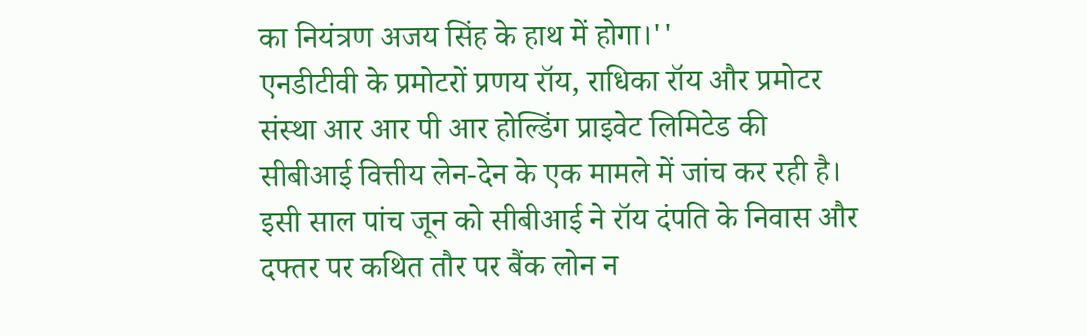का नियंत्रण अजय सिंह के हाथ में होगा।''
एनडीटीवी के प्रमोटरों प्रणय रॉय, राधिका रॉय और प्रमोटर संस्था आर आर पी आर होल्डिंग प्राइवेट लिमिटेड की सीबीआई वित्तीय लेन-देन के एक मामले में जांच कर रही है। इसी साल पांच जून को सीबीआई ने रॉय दंपति के निवास और दफ्तर पर कथित तौर पर बैंक लोन न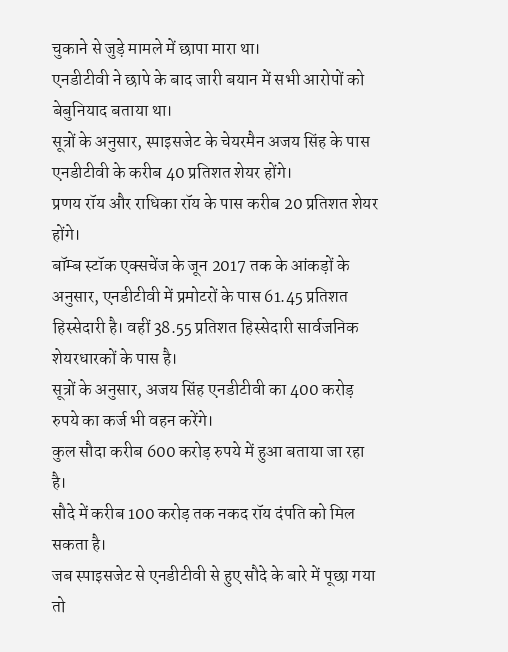चुकाने से जुड़े मामले में छापा मारा था।
एनडीटीवी ने छापे के बाद जारी बयान में सभी आरोपों को बेबुनियाद बताया था।
सूत्रों के अनुसार, स्पाइसजेट के चेयरमैन अजय सिंह के पास एनडीटीवी के करीब 40 प्रतिशत शेयर होंगे।
प्रणय रॉय और राधिका रॉय के पास करीब 20 प्रतिशत शेयर होंगे।
बॉम्ब स्टॉक एक्सचेंज के जून 2017 तक के आंकड़ों के अनुसार, एनडीटीवी में प्रमोटरों के पास 61.45 प्रतिशत हिस्सेदारी है। वहीं 38.55 प्रतिशत हिस्सेदारी सार्वजनिक शेयरधारकों के पास है।
सूत्रों के अनुसार, अजय सिंह एनडीटीवी का 400 करोड़ रुपये का कर्ज भी वहन करेंगे।
कुल सौदा करीब 600 करोड़ रुपये में हुआ बताया जा रहा है।
सौदे में करीब 100 करोड़ तक नकद रॉय दंपति को मिल सकता है।
जब स्पाइसजेट से एनडीटीवी से हुए सौदे के बारे में पूछा गया तो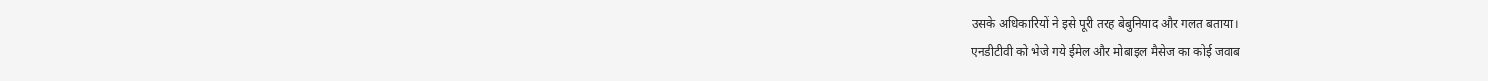उसके अधिकारियों ने इसे पूरी तरह बेबुनियाद और गलत बताया।
एनडीटीवी को भेजे गये ईमेल और मोबाइल मैसेज का कोई जवाब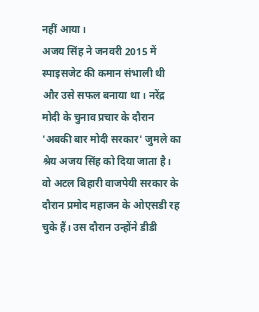नहीं आया।
अजय सिंह ने जनवरी 2015 में स्पाइसजेट की कमान संभाली थी और उसे सफल बनाया था। नरेंद्र मोदी के चुनाव प्रचार के दौरान 'अबकी बार मोदी सरकार' जुमले का श्रेय अजय सिंह को दिया जाता है। वो अटल बिहारी वाजपेयी सरकार के दौरान प्रमोद महाजन के ओएसडी रह चुके हैं। उस दौरान उन्होंने डीडी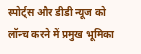स्पोर्ट्स और डीडी न्यूज को लॉन्च करने में प्रमुख भूमिका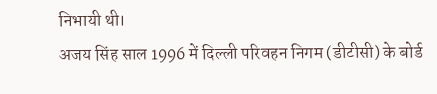निभायी थी।
अजय सिंह साल 1996 में दिल्ली परिवहन निगम (डीटीसी) के बोर्ड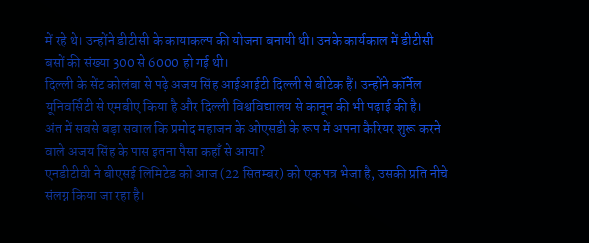में रहे थे। उन्होंने डीटीसी के कायाकल्प की योजना बनायी थी। उनके कार्यकाल में डीटीसी बसों की संख्या 300 से 6000 हो गई थी।
दिल्ली के सेंट कोलंबा से पढ़े अजय सिंह आईआईटी दिल्ली से बीटेक हैं। उन्होंने कॉर्नेल यूनिवर्सिटी से एमबीए किया है और दिल्ली विश्वविद्यालय से कानून की भी पढ़ाई की है।
अंत में सबसे बड़ा सवाल कि प्रमोद महाजन के ओएसडी के रूप में अपना कैरियर शुरू करने वाले अजय सिंह के पास इतना पैसा कहाँ से आया?
एनडीटीवी ने बीएसई लिमिटेड को आज (22 सितम्बर) को एक पत्र भेजा है, उसकी प्रति नीचे संलग्न किया जा रहा है।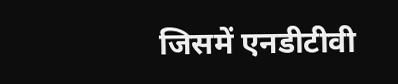जिसमें एनडीटीवी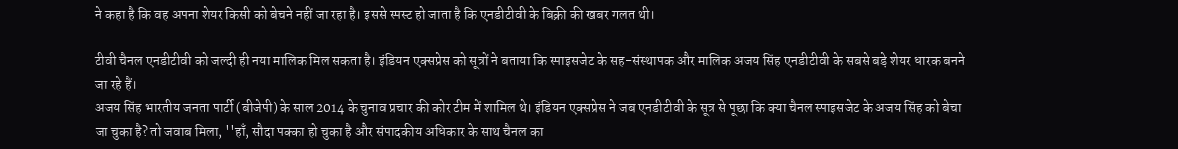ने कहा है कि वह अपना शेयर किसी को बेचने नहीं जा रहा है। इससे स्पस्ट हो जाता है कि एनडीटीवी के बिक्री की खबर गलत थी।

टीवी चैनल एनडीटीवी को जल्दी ही नया मालिक मिल सकता है। इंडियन एक्सप्रेस को सूत्रों ने बताया कि स्पाइसजेट के सह-संस्थापक और मालिक अजय सिंह एनडीटीवी के सबसे बड़े शेयर धारक बनने जा रहे हैं।
अजय सिंह भारतीय जनता पार्टी (बीजेपी) के साल 2014 के चुनाव प्रचार की कोर टीम में शामिल थे। इंडियन एक्सप्रेस ने जब एनडीटीवी के सूत्र से पूछा कि क्या चैनल स्पाइसजेट के अजय सिंह को बेचा जा चुका है? तो जवाब मिला, ''हाँ, सौदा पक्का हो चुका है और संपादकीय अधिकार के साथ चैनल का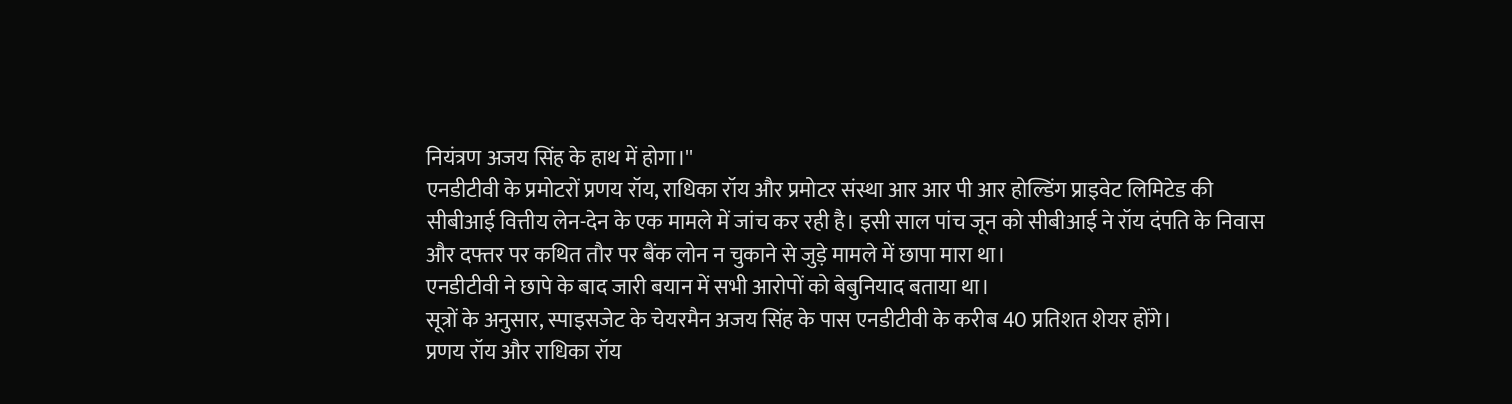नियंत्रण अजय सिंह के हाथ में होगा।''
एनडीटीवी के प्रमोटरों प्रणय रॉय, राधिका रॉय और प्रमोटर संस्था आर आर पी आर होल्डिंग प्राइवेट लिमिटेड की सीबीआई वित्तीय लेन-देन के एक मामले में जांच कर रही है। इसी साल पांच जून को सीबीआई ने रॉय दंपति के निवास और दफ्तर पर कथित तौर पर बैंक लोन न चुकाने से जुड़े मामले में छापा मारा था।
एनडीटीवी ने छापे के बाद जारी बयान में सभी आरोपों को बेबुनियाद बताया था।
सूत्रों के अनुसार, स्पाइसजेट के चेयरमैन अजय सिंह के पास एनडीटीवी के करीब 40 प्रतिशत शेयर होंगे।
प्रणय रॉय और राधिका रॉय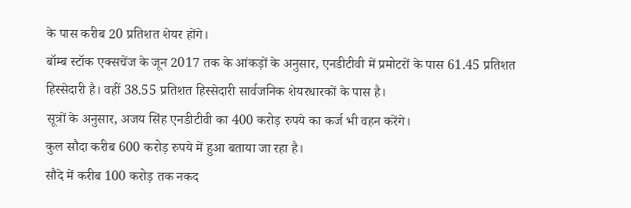के पास करीब 20 प्रतिशत शेयर होंगे।
बॉम्ब स्टॉक एक्सचेंज के जून 2017 तक के आंकड़ों के अनुसार, एनडीटीवी में प्रमोटरों के पास 61.45 प्रतिशत हिस्सेदारी है। वहीं 38.55 प्रतिशत हिस्सेदारी सार्वजनिक शेयरधारकों के पास है।
सूत्रों के अनुसार, अजय सिंह एनडीटीवी का 400 करोड़ रुपये का कर्ज भी वहन करेंगे।
कुल सौदा करीब 600 करोड़ रुपये में हुआ बताया जा रहा है।
सौदे में करीब 100 करोड़ तक नकद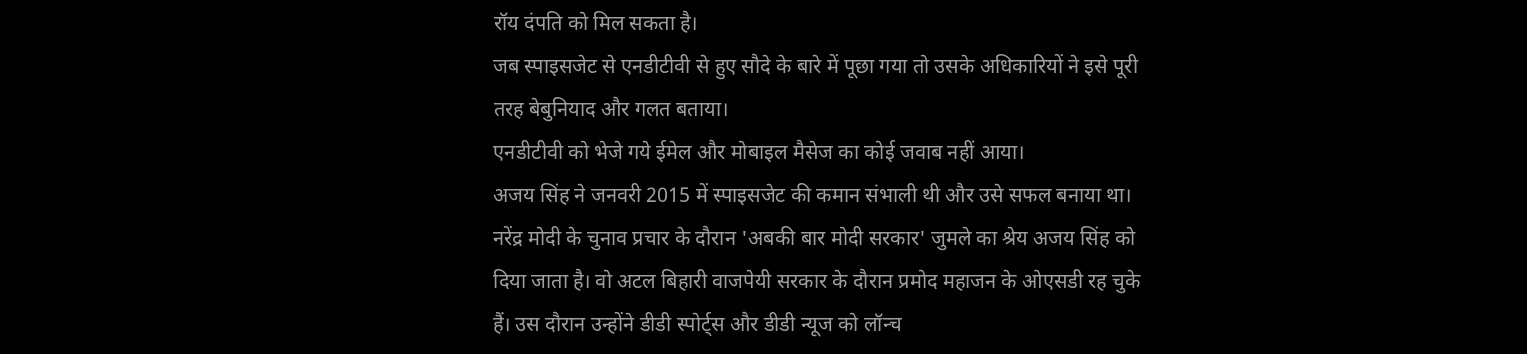रॉय दंपति को मिल सकता है।
जब स्पाइसजेट से एनडीटीवी से हुए सौदे के बारे में पूछा गया तो उसके अधिकारियों ने इसे पूरी तरह बेबुनियाद और गलत बताया।
एनडीटीवी को भेजे गये ईमेल और मोबाइल मैसेज का कोई जवाब नहीं आया।
अजय सिंह ने जनवरी 2015 में स्पाइसजेट की कमान संभाली थी और उसे सफल बनाया था। नरेंद्र मोदी के चुनाव प्रचार के दौरान 'अबकी बार मोदी सरकार' जुमले का श्रेय अजय सिंह को दिया जाता है। वो अटल बिहारी वाजपेयी सरकार के दौरान प्रमोद महाजन के ओएसडी रह चुके हैं। उस दौरान उन्होंने डीडी स्पोर्ट्स और डीडी न्यूज को लॉन्च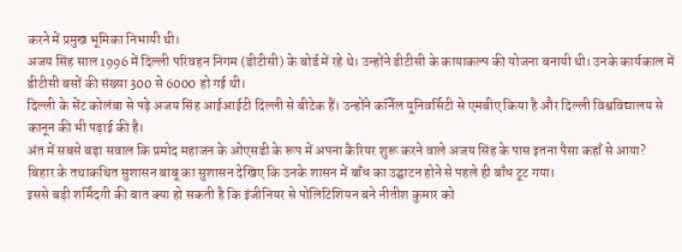करने में प्रमुख भूमिका निभायी थी।
अजय सिंह साल 1996 में दिल्ली परिवहन निगम (डीटीसी) के बोर्ड में रहे थे। उन्होंने डीटीसी के कायाकल्प की योजना बनायी थी। उनके कार्यकाल में डीटीसी बसों की संख्या 300 से 6000 हो गई थी।
दिल्ली के सेंट कोलंबा से पढ़े अजय सिंह आईआईटी दिल्ली से बीटेक हैं। उन्होंने कॉर्नेल यूनिवर्सिटी से एमबीए किया है और दिल्ली विश्वविद्यालय से कानून की भी पढ़ाई की है।
अंत में सबसे बड़ा सवाल कि प्रमोद महाजन के ओएसडी के रूप में अपना कैरियर शुरू करने वाले अजय सिंह के पास इतना पैसा कहाँ से आया?
बिहार के तथाकथित सुशासन बाबू का सुशासन देखिए कि उनके शासन में बाँध का उद्घाटन होने से पहले ही बाँध टूट गया।
इससे बड़ी शर्मिंदगी की बात क्या हो सकती है कि इंजीनियर से पोलिटिशियन बने नीतीश कुमार को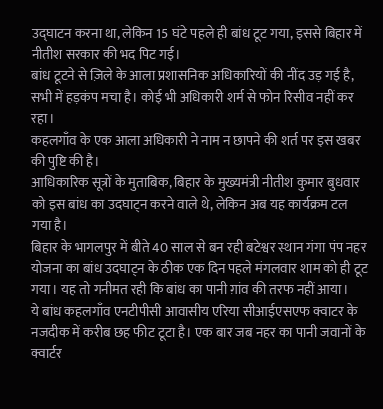उद्घाटन करना था, लेकिन 15 घंटे पहले ही बांध टूट गया, इससे बिहार में नीतीश सरकार की भद पिट गई।
बांध टूटने से ज़िले के आला प्रशासनिक अधिकारियों की नींद उड़ गई है, सभी में हड़कंप मचा है। कोई भी अधिकारी शर्म से फोन रिसीव नहीं कर रहा।
कहलगाँव के एक आला अधिकारी ने नाम न छापने की शर्त पर इस खबर की पुष्टि की है।
आधिकारिक सूत्रों के मुताबिक, बिहार के मुख्यमंत्री नीतीश कुमार बुधवार को इस बांध का उदघाट्न करने वाले थे, लेकिन अब यह कार्यक्रम टल गया है।
बिहार के भागलपुर में बीते 40 साल से बन रही बटेश्वर स्थान गंगा पंप नहर योजना का बांध उदघाट्न के ठीक एक दिन पहले मंगलवार शाम को ही टूट गया। यह तो गनीमत रही कि बांध का पानी ग़ांव की तरफ नहीं आया।
ये बांध कहलगाँव एनटीपीसी आवासीय एरिया सीआईएसएफ क्वाटर के नजदीक में करीब छह फीट टूटा है। एक बार जब नहर का पानी जवानों के क्वार्टर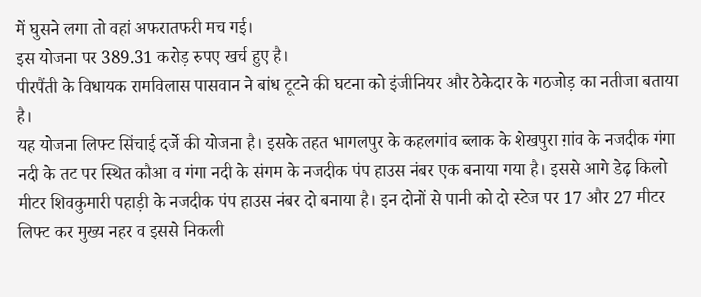में घुसने लगा तो वहां अफरातफरी मच गई।
इस योजना पर 389.31 करोड़ रुपए खर्च हुए है।
पीरपैंती के विधायक रामविलास पासवान ने बांध टूटने की घटना को इंजीनियर और ठेकेदार के गठजोड़ का नतीजा बताया है।
यह योजना लिफ्ट सिंचाई दर्जे की योजना है। इसके तहत भागलपुर के कहलगांव ब्लाक के शेखपुरा ग़ांव के नजदीक गंगा नदी के तट पर स्थित कौआ व गंगा नदी के संगम के नजदीक पंप हाउस नंबर एक बनाया गया है। इससे आगे डेढ़ किलो मीटर शिवकुमारी पहाड़ी के नजदीक पंप हाउस नंबर दो बनाया है। इन दोनों से पानी को दो स्टेज पर 17 और 27 मीटर लिफ्ट कर मुख्य नहर व इससे निकली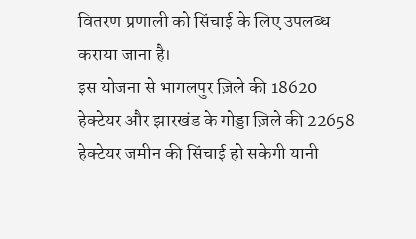वितरण प्रणाली को सिंचाई के लिए उपलब्ध कराया जाना है।
इस योजना से भागलपुर ज़िले की 18620 हेक्टेयर और झारखंड के गोड्डा ज़िले की 22658 हेक्टेयर जमीन की सिंचाई हो सकेगी यानी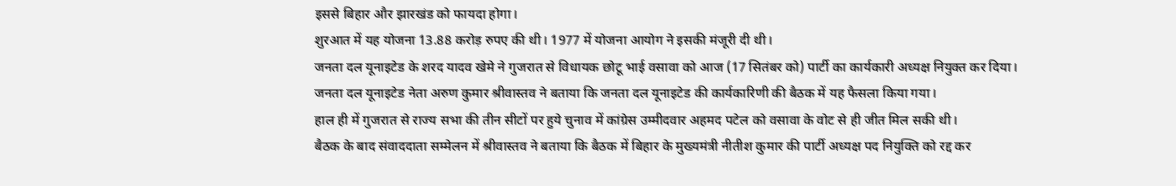इससे बिहार और झारखंड को फायदा होगा।
शुरआत में यह योजना 13.88 करोड़ रुपए की थी। 1977 में योजना आयोग ने इसकी मंजूरी दी थी।
जनता दल यूनाइटेड के शरद यादव खेमे ने गुजरात से विधायक छोटू भाई वसावा को आज (17 सितंबर को) पार्टी का कार्यकारी अध्यक्ष नियुक्त कर दिया।
जनता दल यूनाइटेड नेता अरुण कुमार श्रीवास्तव ने बताया कि जनता दल यूनाइटेड की कार्यकारिणी की बैठक में यह फैसला किया गया।
हाल ही में गुजरात से राज्य सभा की तीन सीटों पर हुये चुनाव में कांग्रेस उम्मीदवार अहमद पटेल को वसावा के वोट से ही जीत मिल सकी थी।
बैठक के बाद संवाददाता सम्मेलन में श्रीवास्तव ने बताया कि बैठक में बिहार के मुख्यमंत्री नीतीश कुमार की पार्टी अध्यक्ष पद नियुक्ति को रद्द कर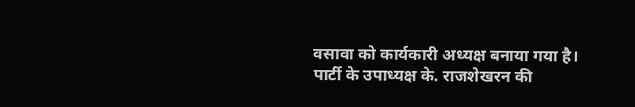वसावा को कार्यकारी अध्यक्ष बनाया गया है।
पार्टी के उपाध्यक्ष के. राजशेखरन की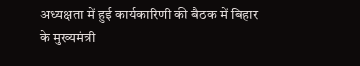अध्यक्षता में हुई कार्यकारिणी की बैठक में बिहार के मुख्यमंत्री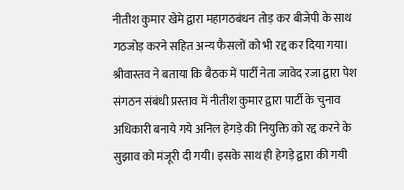नीतीश कुमार खेमे द्वारा महागठबंधन तोड़ कर बीजेपी के साथ गठजोड़ करने सहित अन्य फैसलों को भी रद्द कर दिया गया।
श्रीवास्तव ने बताया कि बैठक में पार्टी नेता जावेद रजा द्वारा पेश संगठन संबंधी प्रस्ताव में नीतीश कुमार द्वारा पार्टी के चुनाव अधिकारी बनाये गये अनिल हेगड़े की नियुक्ति को रद्द करने के सुझाव को मंजूरी दी गयी। इसके साथ ही हेगड़े द्वारा की गयी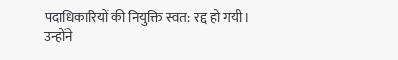पदाधिकारियों की नियुक्ति स्वत: रद्द हो गयी।
उन्होंने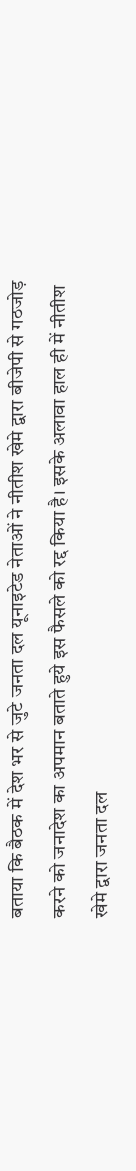बताया कि बैठक में देश भर से जुटे जनता दल यूनाइटेड नेताओं ने नीतीश खेमे द्वारा बीजेपी से गठजोड़ करने को जनादेश का अपमान बताते हुये इस फैसले को रद्द किया है। इसके अलावा हाल ही में नीतीश खेमे द्वारा जनता दल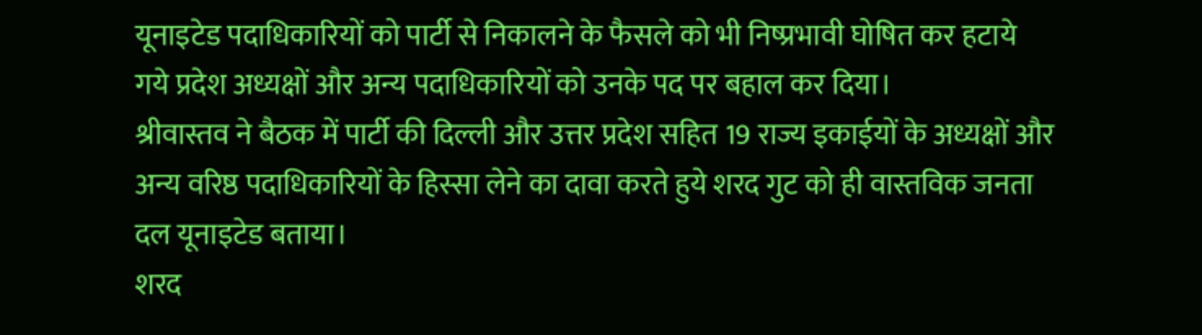यूनाइटेड पदाधिकारियों को पार्टी से निकालने के फैसले को भी निष्प्रभावी घोषित कर हटाये गये प्रदेश अध्यक्षों और अन्य पदाधिकारियों को उनके पद पर बहाल कर दिया।
श्रीवास्तव ने बैठक में पार्टी की दिल्ली और उत्तर प्रदेश सहित 19 राज्य इकाईयों के अध्यक्षों और अन्य वरिष्ठ पदाधिकारियों के हिस्सा लेने का दावा करते हुये शरद गुट को ही वास्तविक जनता दल यूनाइटेड बताया।
शरद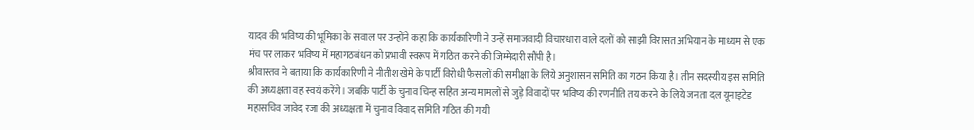यादव की भविष्य की भूमिका के सवाल पर उन्होंने कहा कि कार्यकारिणी ने उन्हें समाजवादी विचारधारा वाले दलों को साझी विरासत अभियान के माध्यम से एक मंच पर लाकर भविष्य में महागठबंधन को प्रभावी स्वरूप में गठित करने की जिम्मेदारी सौंपी है।
श्रीवास्तव ने बताया कि कार्यकारिणी ने नीतीश खेमे के पार्टी विरोधी फैसलों की समीक्षा के लिये अनुशासन समिति का गठन किया है। तीन सदस्यीय इस समिति की अध्यक्षता वह स्वयं करेंगे। जबकि पार्टी के चुनाव चिन्ह सहित अन्य मामलों से जुड़े विवादों पर भविष्य की रणनीति तय करने के लिये जनता दल यूनाइटेड महासचिव जावेद रजा की अध्यक्षता में चुनाव विवाद समिति गठित की गयी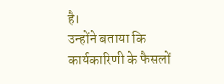है।
उन्होंने बताया कि कार्यकारिणी के फैसलों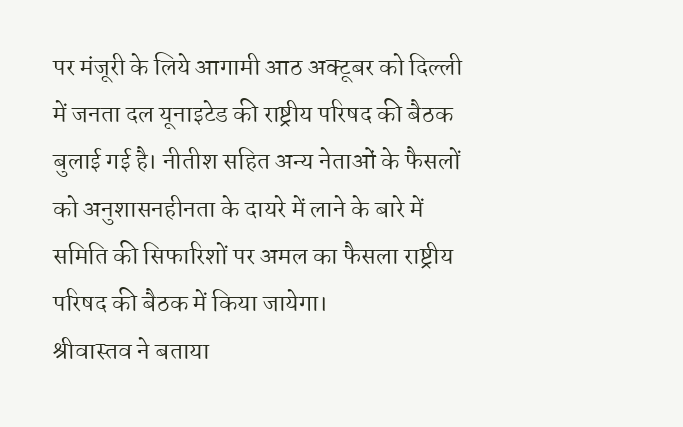पर मंजूरी के लिये आगामी आठ अक्टूबर को दिल्ली में जनता दल यूनाइटेड की राष्ट्रीय परिषद की बैठक बुलाई गई है। नीतीश सहित अन्य नेताओं के फैसलों को अनुशासनहीनता के दायरे में लाने के बारे में समिति की सिफारिशों पर अमल का फैसला राष्ट्रीय परिषद की बैठक में किया जायेगा।
श्रीवास्तव ने बताया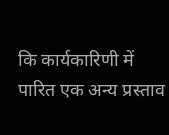कि कार्यकारिणी में पारित एक अन्य प्रस्ताव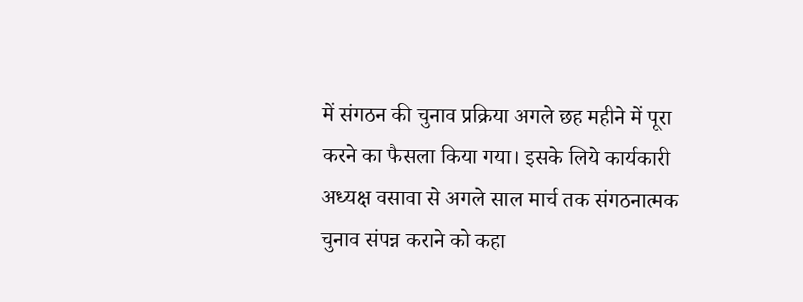में संगठन की चुनाव प्रक्रिया अगले छह महीने में पूरा करने का फैसला किया गया। इसके लिये कार्यकारी अध्यक्ष वसावा से अगले साल मार्च तक संगठनात्मक चुनाव संपन्न कराने को कहा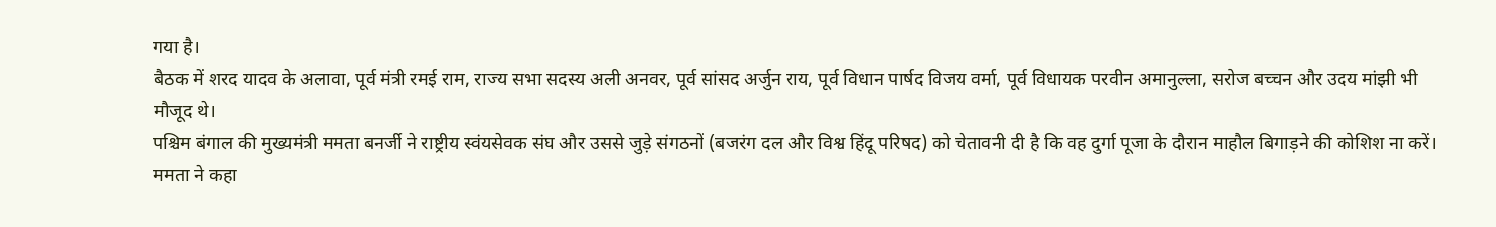गया है।
बैठक में शरद यादव के अलावा, पूर्व मंत्री रमई राम, राज्य सभा सदस्य अली अनवर, पूर्व सांसद अर्जुन राय, पूर्व विधान पार्षद विजय वर्मा, पूर्व विधायक परवीन अमानुल्ला, सरोज बच्चन और उदय मांझी भी मौजूद थे।
पश्चिम बंगाल की मुख्यमंत्री ममता बनर्जी ने राष्ट्रीय स्वंयसेवक संघ और उससे जुड़े संगठनों (बजरंग दल और विश्व हिंदू परिषद) को चेतावनी दी है कि वह दुर्गा पूजा के दौरान माहौल बिगाड़ने की कोशिश ना करें।
ममता ने कहा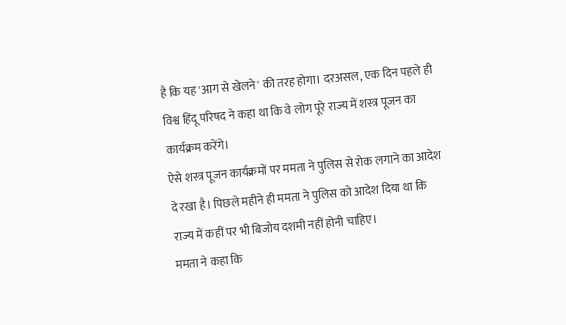है कि यह 'आग से खेलने' की तरह होगा। दरअसल, एक दिन पहले ही विश्व हिंदू परिषद ने कहा था कि वे लोग पूरे राज्य में शस्त्र पूजन का कार्यक्रम करेंगे।
ऐसे शस्त्र पूजन कार्यक्रमों पर ममता ने पुलिस से रोक लगाने का आदेश दे रखा है। पिछले महीने ही ममता ने पुलिस को आदेश दिया था कि राज्य में कहीं पर भी बिजोय दशमी नहीं होनी चाहिए।
ममता ने कहा कि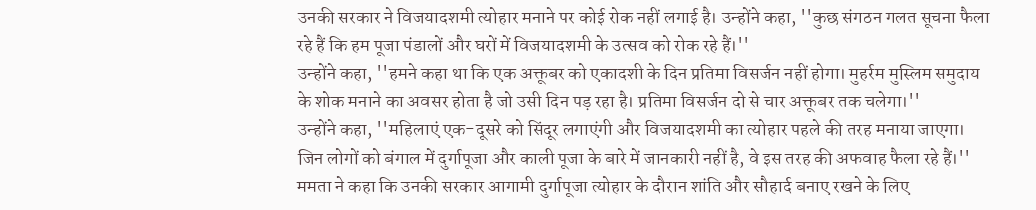उनकी सरकार ने विजयादशमी त्योहार मनाने पर कोई रोक नहीं लगाई है। उन्होंने कहा, ''कुछ संगठन गलत सूचना फैला रहे हैं कि हम पूजा पंडालों और घरों में विजयादशमी के उत्सव को रोक रहे हैं।''
उन्होंने कहा, ''हमने कहा था कि एक अक्तूबर को एकादशी के दिन प्रतिमा विसर्जन नहीं होगा। मुहर्रम मुस्लिम समुदाय के शोक मनाने का अवसर होता है जो उसी दिन पड़ रहा है। प्रतिमा विसर्जन दो से चार अक्तूबर तक चलेगा।''
उन्होंने कहा, ''महिलाएं एक-दूसरे को सिंदूर लगाएंगी और विजयादशमी का त्योहार पहले की तरह मनाया जाएगा। जिन लोगों को बंगाल में दुर्गापूजा और काली पूजा के बारे में जानकारी नहीं है, वे इस तरह की अफवाह फैला रहे हैं।''
ममता ने कहा कि उनकी सरकार आगामी दुर्गापूजा त्योहार के दौरान शांति और सौहार्द बनाए रखने के लिए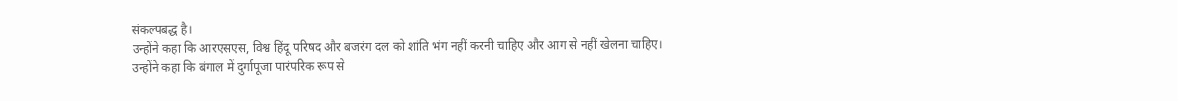संकल्पबद्ध है।
उन्होंने कहा कि आरएसएस, विश्व हिंदू परिषद और बजरंग दल को शांति भंग नहीं करनी चाहिए और आग से नहीं खेलना चाहिए।
उन्होंने कहा कि बंगाल में दुर्गापूजा पारंपरिक रूप से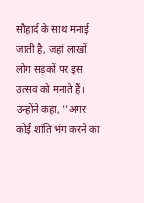सौहार्द के साथ मनाई जाती है, जहां लाखों लोग सड़कों पर इस उत्सव को मनाते हैं।
उन्होंने कहा, ''अगर कोई शांति भंग करने का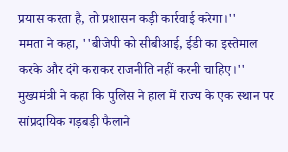प्रयास करता है, तो प्रशासन कड़ी कार्रवाई करेगा।''
ममता ने कहा, ''बीजेपी को सीबीआई, ईडी का इस्तेमाल करके और दंगे कराकर राजनीति नहीं करनी चाहिए।''
मुख्यमंत्री ने कहा कि पुलिस ने हाल में राज्य के एक स्थान पर सांप्रदायिक गड़बड़ी फैलाने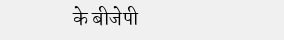के बीजेपी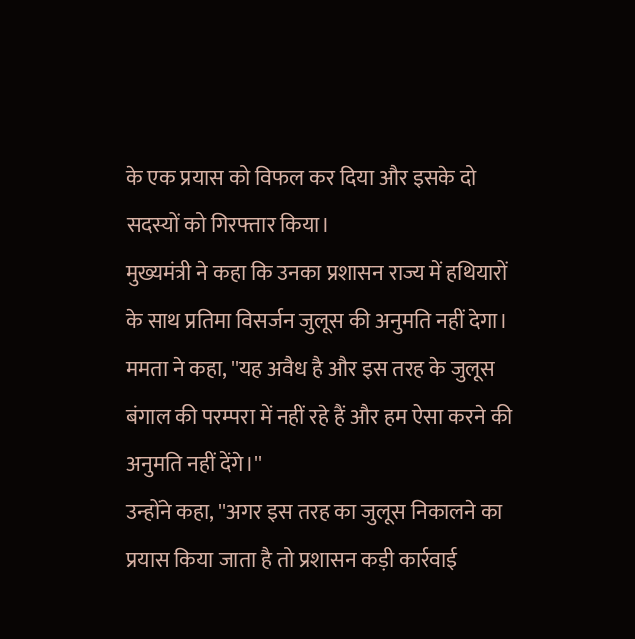के एक प्रयास को विफल कर दिया और इसके दो सदस्यों को गिरफ्तार किया।
मुख्यमंत्री ने कहा कि उनका प्रशासन राज्य में हथियारों के साथ प्रतिमा विसर्जन जुलूस की अनुमति नहीं देगा।
ममता ने कहा, ''यह अवैध है और इस तरह के जुलूस बंगाल की परम्परा में नहीं रहे हैं और हम ऐसा करने की अनुमति नहीं देंगे।''
उन्होंने कहा, ''अगर इस तरह का जुलूस निकालने का प्रयास किया जाता है तो प्रशासन कड़ी कार्रवाई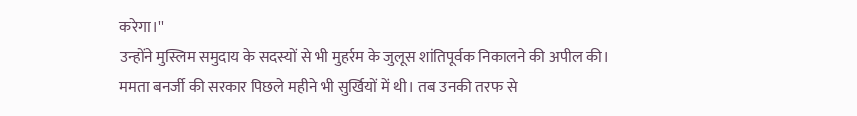करेगा।''
उन्होंने मुस्लिम समुदाय के सदस्यों से भी मुहर्रम के जुलूस शांतिपूर्वक निकालने की अपील की।
ममता बनर्जी की सरकार पिछले महीने भी सुर्खियों में थी। तब उनकी तरफ से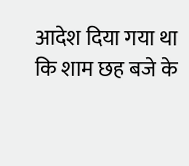आदेश दिया गया था कि शाम छह बजे के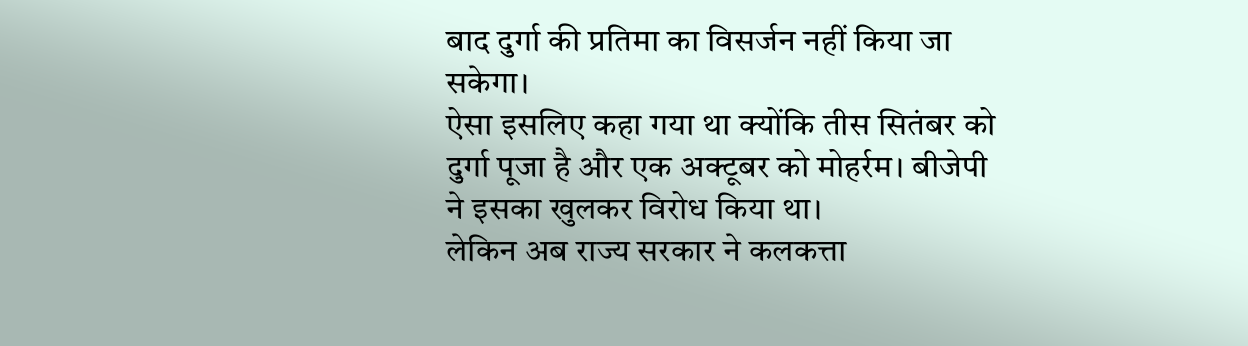बाद दुर्गा की प्रतिमा का विसर्जन नहीं किया जा सकेगा।
ऐसा इसलिए कहा गया था क्योंकि तीस सितंबर को दुर्गा पूजा है और एक अक्टूबर को मोहर्रम। बीजेपी ने इसका खुलकर विरोध किया था।
लेकिन अब राज्य सरकार ने कलकत्ता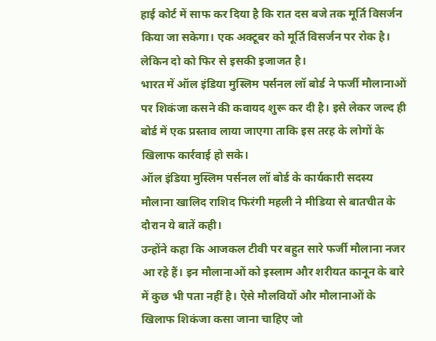हाई कोर्ट में साफ कर दिया है कि रात दस बजे तक मूर्ति विसर्जन किया जा सकेगा। एक अक्टूबर को मूर्ति विसर्जन पर रोक है। लेकिन दो को फिर से इसकी इजाजत है।
भारत में ऑल इंडिया मुस्लिम पर्सनल लॉ बोर्ड ने फर्जी मौलानाओं पर शिकंजा कसने की कवायद शुरू कर दी है। इसे लेकर जल्द ही बोर्ड में एक प्रस्ताव लाया जाएगा ताकि इस तरह के लोगों के खिलाफ कार्रवाई हो सके।
ऑल इंडिया मुस्लिम पर्सनल लॉ बोर्ड के कार्यकारी सदस्य मौलाना खालिद राशिद फिरंगी महली ने मीडिया से बातचीत के दौरान ये बातें कही।
उन्होंने कहा कि आजकल टीवी पर बहुत सारे फर्जी मौलाना नजर आ रहे हैं। इन मौलानाओं को इस्लाम और शरीयत कानून के बारे में कुछ भी पता नहीं है। ऐसे मौलवियों और मौलानाओं के खिलाफ शिकंजा कसा जाना चाहिए जो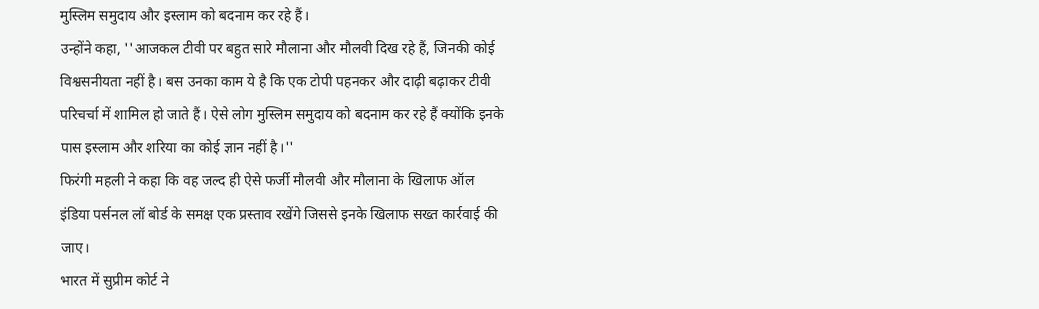मुस्लिम समुदाय और इस्लाम को बदनाम कर रहे हैं।
उन्होंने कहा, ''आजकल टीवी पर बहुत सारे मौलाना और मौलवी दिख रहे हैं, जिनकी कोई विश्वसनीयता नहीं है। बस उनका काम ये है कि एक टोपी पहनकर और दाढ़ी बढ़ाकर टीवी परिचर्चा में शामिल हो जाते हैं। ऐसे लोग मुस्लिम समुदाय को बदनाम कर रहे हैं क्योंकि इनके पास इस्लाम और शरिया का कोई ज्ञान नहीं है।''
फिरंगी महली ने कहा कि वह जल्द ही ऐसे फर्जी मौलवी और मौलाना के खिलाफ ऑल इंडिया पर्सनल लॉ बोर्ड के समक्ष एक प्रस्ताव रखेंगे जिससे इनके खिलाफ सख्त कार्रवाई की जाए।
भारत में सुप्रीम कोर्ट ने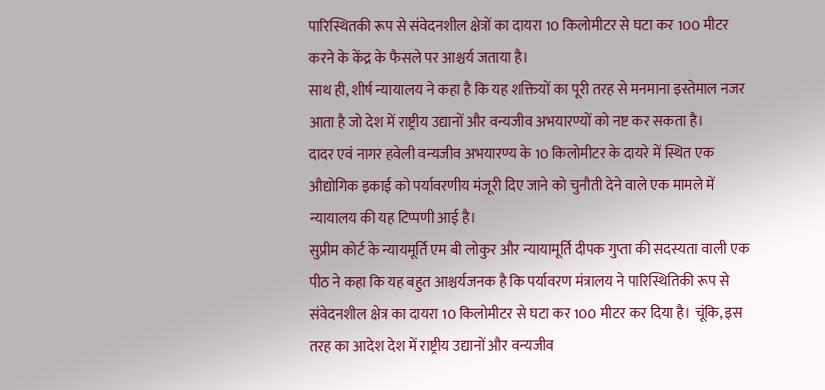पारिस्थितकी रूप से संवेदनशील क्षेत्रों का दायरा 10 किलोमीटर से घटा कर 100 मीटर करने के केंद्र के फैसले पर आश्चर्य जताया है।
साथ ही, शीर्ष न्यायालय ने कहा है कि यह शक्तियों का पूरी तरह से मनमाना इस्तेमाल नजर आता है जो देश में राष्ट्रीय उद्यानों और वन्यजीव अभयारण्यों को नष्ट कर सकता है।
दादर एवं नागर हवेली वन्यजीव अभयारण्य के 10 किलोमीटर के दायरे में स्थित एक औद्योगिक इकाई को पर्यावरणीय मंजूरी दिए जाने को चुनौती देने वाले एक मामले में न्यायालय की यह टिप्पणी आई है।
सुप्रीम कोर्ट के न्यायमूर्ति एम बी लोकुर और न्यायामूर्ति दीपक गुप्ता की सदस्यता वाली एक पीठ ने कहा कि यह बहुत आश्चर्यजनक है कि पर्यावरण मंत्रालय ने पारिस्थितिकी रूप से संवेदनशील क्षेत्र का दायरा 10 किलोमीटर से घटा कर 100 मीटर कर दिया है। चूंकि, इस तरह का आदेश देश में राष्ट्रीय उद्यानों और वन्यजीव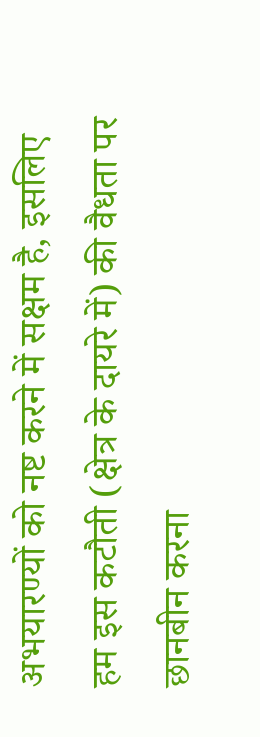अभयारण्यों को नष्ट करने में सक्षम है, इसलिए हम इस कटौती (क्षेत्र के दायरे में) की वैधता पर छानबीन करना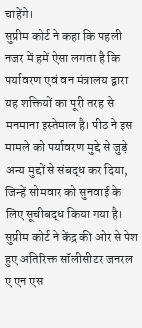चाहेंगे।
सुप्रीम कोर्ट ने कहा कि पहली नजर में हमें ऐसा लगता है कि पर्यावरण एवं वन मंत्रालय द्वारा यह शक्तियों का पूरी तरह से मनमाना इस्तेमाल है। पीठ ने इस मामले को पर्यावरण मुद्दे से जुड़े अन्य मुद्दों से संबद्ध कर दिया, जिन्हें सोमवार को सुनवाई के लिए सूचीबद्ध किया गया है।
सुप्रीम कोर्ट ने केंद्र की ओर से पेश हुए अतिरिक्त सॉलीसीटर जनरल ए एन एस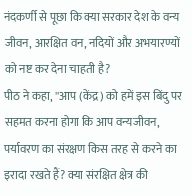नंदकर्णी से पूछा कि क्या सरकार देश के वन्य जीवन, आरक्षित वन, नदियों और अभयारण्यों को नष्ट कर देना चाहती है?
पीठ ने कहा, ''आप (केंद्र) को हमें इस बिंदु पर सहमत करना होगा कि आप वन्यजीवन, पर्यावरण का संरक्षण किस तरह से करने का इरादा रखते हैं? क्या संरक्षित क्षेत्र की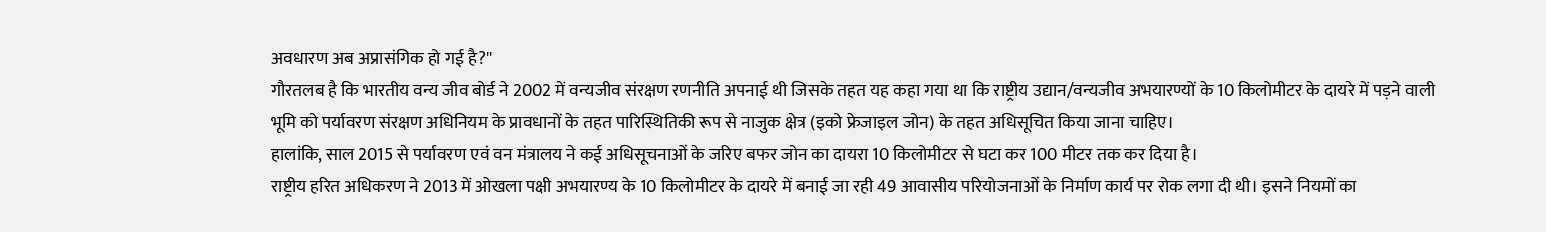अवधारण अब अप्रासंगिक हो गई है?''
गौरतलब है कि भारतीय वन्य जीव बोर्ड ने 2002 में वन्यजीव संरक्षण रणनीति अपनाई थी जिसके तहत यह कहा गया था कि राष्ट्रीय उद्यान/वन्यजीव अभयारण्यों के 10 किलोमीटर के दायरे में पड़ने वाली भूमि को पर्यावरण संरक्षण अधिनियम के प्रावधानों के तहत पारिस्थितिकी रूप से नाजुक क्षेत्र (इको फ्रेजाइल जोन) के तहत अधिसूचित किया जाना चाहिए।
हालांकि, साल 2015 से पर्यावरण एवं वन मंत्रालय ने कई अधिसूचनाओं के जरिए बफर जोन का दायरा 10 किलोमीटर से घटा कर 100 मीटर तक कर दिया है।
राष्ट्रीय हरित अधिकरण ने 2013 में ओखला पक्षी अभयारण्य के 10 किलोमीटर के दायरे में बनाई जा रही 49 आवासीय परियोजनाओं के निर्माण कार्य पर रोक लगा दी थी। इसने नियमों का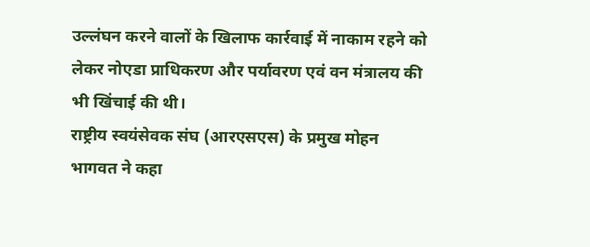उल्लंघन करने वालों के खिलाफ कार्रवाई में नाकाम रहने को लेकर नोएडा प्राधिकरण और पर्यावरण एवं वन मंत्रालय की भी खिंचाई की थी।
राष्ट्रीय स्वयंसेवक संघ (आरएसएस) के प्रमुख मोहन भागवत ने कहा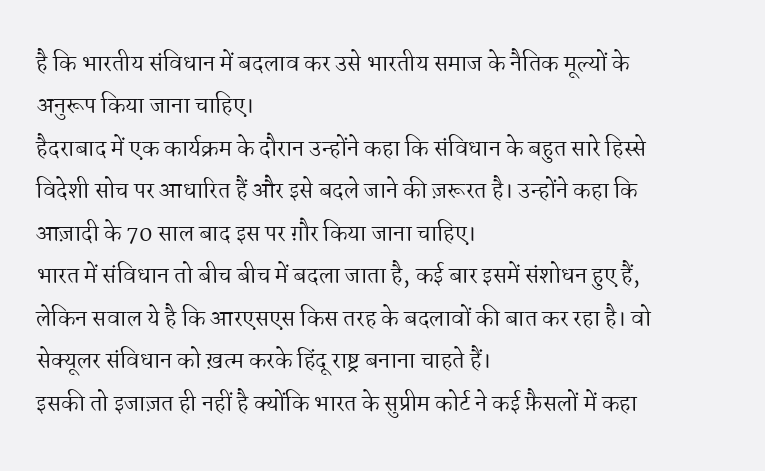है कि भारतीय संविधान में बदलाव कर उसे भारतीय समाज के नैतिक मूल्यों के अनुरूप किया जाना चाहिए।
हैदराबाद में एक कार्यक्रम के दौरान उन्होंने कहा कि संविधान के बहुत सारे हिस्से विदेशी सोच पर आधारित हैं और इसे बदले जाने की ज़रूरत है। उन्होंने कहा कि आज़ादी के 70 साल बाद इस पर ग़ौर किया जाना चाहिए।
भारत में संविधान तो बीच बीच में बदला जाता है, कई बार इसमें संशोधन हुए हैं, लेकिन सवाल ये है कि आरएसएस किस तरह के बदलावों की बात कर रहा है। वो सेक्यूलर संविधान को ख़त्म करके हिंदू राष्ट्र बनाना चाहते हैं।
इसकी तो इजाज़त ही नहीं है क्योंकि भारत के सुप्रीम कोर्ट ने कई फ़ैसलों में कहा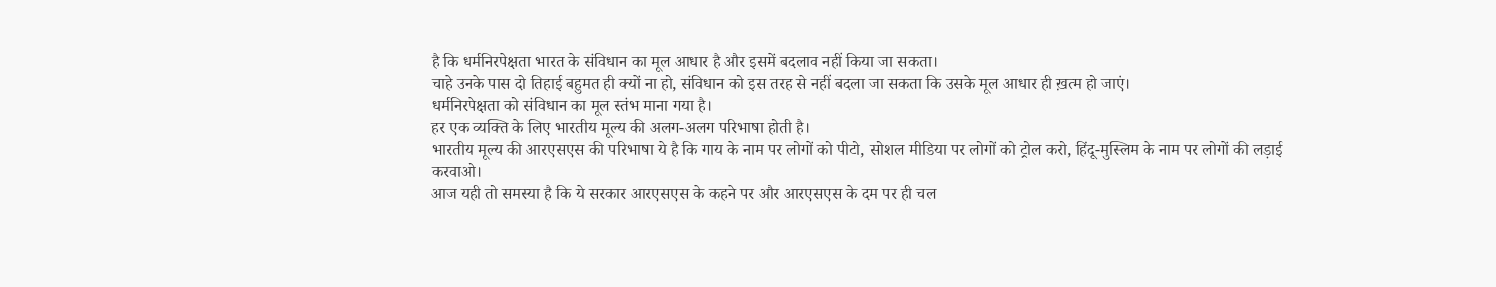है कि धर्मनिरपेक्षता भारत के संविधान का मूल आधार है और इसमें बदलाव नहीं किया जा सकता।
चाहे उनके पास दो तिहाई बहुमत ही क्यों ना हो, संविधान को इस तरह से नहीं बदला जा सकता कि उसके मूल आधार ही ख़त्म हो जाएं।
धर्मनिरपेक्षता को संविधान का मूल स्तंभ माना गया है।
हर एक व्यक्ति के लिए भारतीय मूल्य की अलग-अलग परिभाषा होती है।
भारतीय मूल्य की आरएसएस की परिभाषा ये है कि गाय के नाम पर लोगों को पीटो, सोशल मीडिया पर लोगों को ट्रोल करो, हिंदू-मुस्लिम के नाम पर लोगों की लड़ाई करवाओ।
आज यही तो समस्या है कि ये सरकार आरएसएस के कहने पर और आरएसएस के दम पर ही चल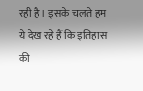रही है। इसके चलते हम ये देख रहे हैं कि इतिहास की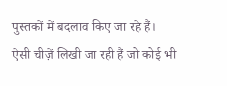पुस्तकों में बदलाव किए जा रहे हैं।
ऐसी चीज़ें लिखी जा रही हैं जो कोई भी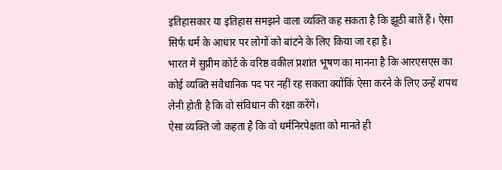इतिहासकार या इतिहास समझने वाला व्यक्ति कह सकता है कि झूठी बातें हैं। ऐसा सिर्फ धर्म के आधार पर लोगों को बांटने के लिए किया जा रहा है।
भारत में सुप्रीम कोर्ट के वरिष्ठ वकील प्रशांत भूषण का मानना है कि आरएसएस का कोई व्यक्ति संवैधानिक पद पर नहीं रह सकता क्योंकि ऐसा करने के लिए उन्हें शपथ लेनी होती है कि वो संविधान की रक्षा करेंगे।
ऐसा व्यक्ति जो कहता है कि वो धर्मनिरपेक्षता को मानते ही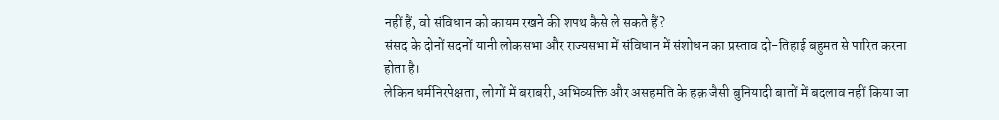नहीं हैं, वो संविधान को कायम रखने की शपथ कैसे ले सकते हैं?
संसद के दोनों सदनों यानी लोकसभा और राज्यसभा में संविधान में संशोधन का प्रस्ताव दो-तिहाई बहुमत से पारित करना होता है।
लेकिन धर्मनिरपेक्षता, लोगों में बराबरी, अभिव्यक्ति और असहमति के हक़ जैसी बुनियादी बातों में बदलाव नहीं किया जा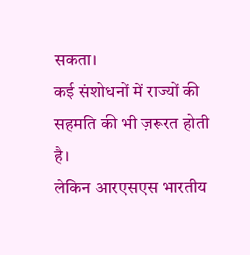सकता।
कई संशोधनों में राज्यों की सहमति की भी ज़रूरत होती है।
लेकिन आरएसएस भारतीय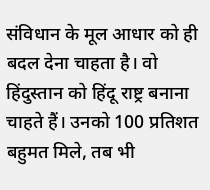संविधान के मूल आधार को ही बदल देना चाहता है। वो हिंदुस्तान को हिंदू राष्ट्र बनाना चाहते हैं। उनको 100 प्रतिशत बहुमत मिले, तब भी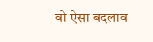वो ऐसा बदलाव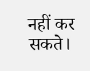नहीं कर सकते।